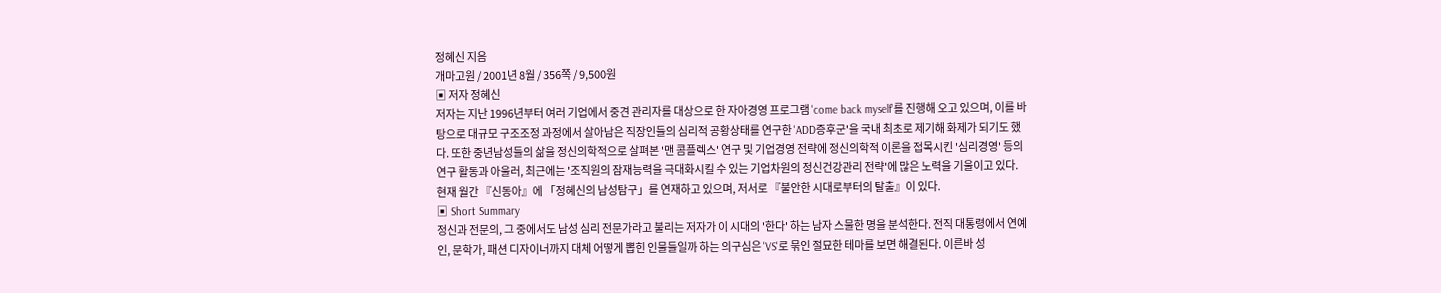정혜신 지음
개마고원 / 2001년 8월 / 356쪽 / 9,500원
▣ 저자 정혜신
저자는 지난 1996년부터 여러 기업에서 중견 관리자를 대상으로 한 자아경영 프로그램 'come back myself'를 진행해 오고 있으며, 이를 바탕으로 대규모 구조조정 과정에서 살아남은 직장인들의 심리적 공황상태를 연구한 'ADD증후군'을 국내 최초로 제기해 화제가 되기도 했다. 또한 중년남성들의 삶을 정신의학적으로 살펴본 '맨 콤플렉스' 연구 및 기업경영 전략에 정신의학적 이론을 접목시킨 '심리경영' 등의 연구 활동과 아울러, 최근에는 '조직원의 잠재능력을 극대화시킬 수 있는 기업차원의 정신건강관리 전략'에 많은 노력을 기울이고 있다. 현재 월간 『신동아』에 「정혜신의 남성탐구」를 연재하고 있으며, 저서로 『불안한 시대로부터의 탈출』이 있다.
▣ Short Summary
정신과 전문의, 그 중에서도 남성 심리 전문가라고 불리는 저자가 이 시대의 '한다' 하는 남자 스물한 명을 분석한다. 전직 대통령에서 연예인, 문학가, 패션 디자이너까지 대체 어떻게 뽑힌 인물들일까 하는 의구심은 'VS'로 묶인 절묘한 테마를 보면 해결된다. 이른바 성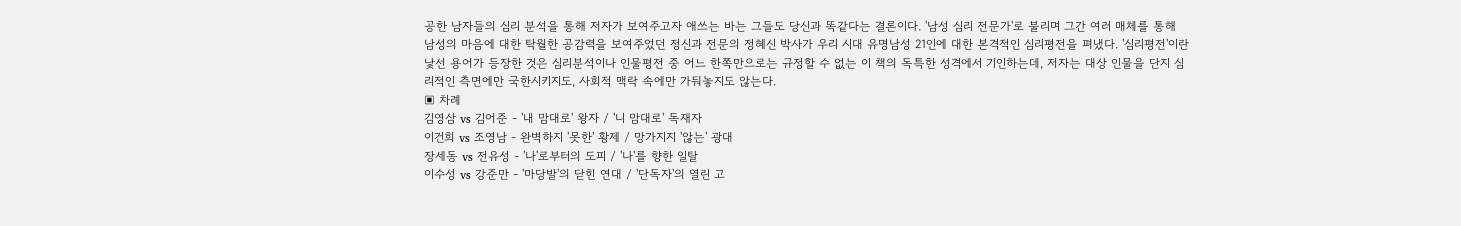공한 남자들의 심리 분석을 통해 저자가 보여주고자 애쓰는 바는 그들도 당신과 똑같다는 결론이다. '남성 심리 전문가'로 불리며 그간 여러 매체를 통해 남성의 마음에 대한 탁월한 공감력을 보여주었던 정신과 전문의 정혜신 박사가 우리 시대 유명남성 21인에 대한 본격적인 심리평전을 펴냈다. '심리평전'이란 낯선 용어가 등장한 것은 심리분석이나 인물평전 중 어느 한쪽만으로는 규정할 수 없는 이 책의 독특한 성격에서 기인하는데, 저자는 대상 인물을 단지 심리적인 측면에만 국한시키지도, 사회적 맥락 속에만 가둬놓지도 않는다.
▣ 차례
김영삼 vs 김어준 - '내 맘대로' 왕자 / '니 맘대로' 독재자
이건희 vs 조영남 - 완벽하지 '못한' 황제 / 망가지지 '않는' 광대
장세동 vs 전유성 - '나'로부터의 도피 / '나'를 향한 일탈
이수성 vs 강준만 - '마당발'의 닫힌 연대 / '단독자'의 열린 고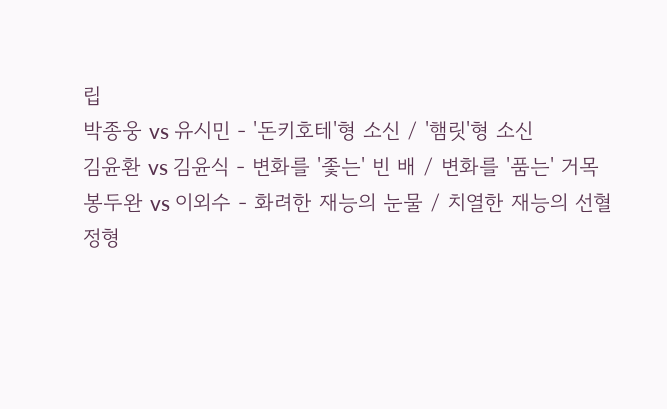립
박종웅 vs 유시민 - '돈키호테'형 소신 / '햄릿'형 소신
김윤환 vs 김윤식 - 변화를 '좇는' 빈 배 / 변화를 '품는' 거목
봉두완 vs 이외수 - 화려한 재능의 눈물 / 치열한 재능의 선혈
정형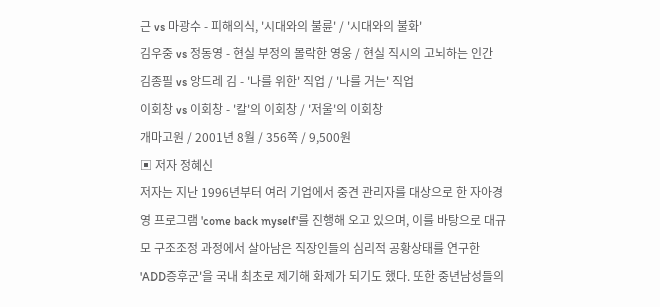근 vs 마광수 - 피해의식, '시대와의 불륜' / '시대와의 불화'
김우중 vs 정동영 - 현실 부정의 몰락한 영웅 / 현실 직시의 고뇌하는 인간
김종필 vs 앙드레 김 - '나를 위한' 직업 / '나를 거는' 직업
이회창 vs 이회창 - '칼'의 이회창 / '저울'의 이회창
개마고원 / 2001년 8월 / 356쪽 / 9,500원
▣ 저자 정혜신
저자는 지난 1996년부터 여러 기업에서 중견 관리자를 대상으로 한 자아경영 프로그램 'come back myself'를 진행해 오고 있으며, 이를 바탕으로 대규모 구조조정 과정에서 살아남은 직장인들의 심리적 공황상태를 연구한 'ADD증후군'을 국내 최초로 제기해 화제가 되기도 했다. 또한 중년남성들의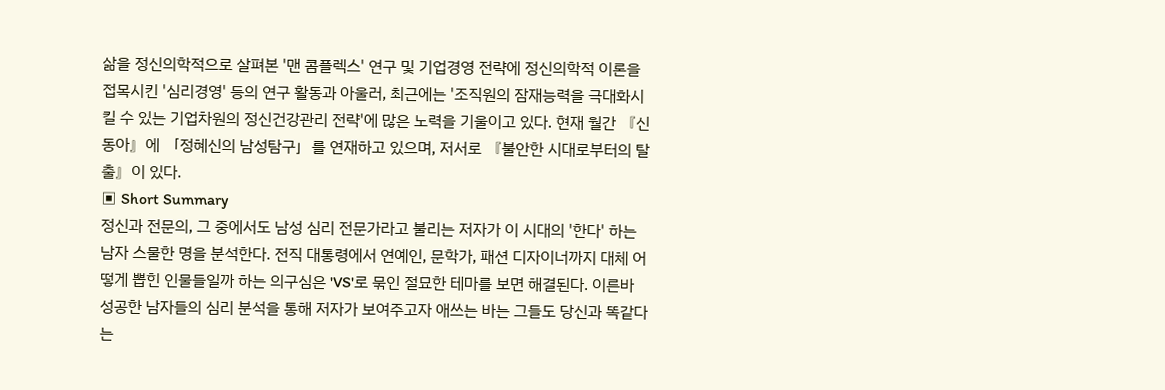삶을 정신의학적으로 살펴본 '맨 콤플렉스' 연구 및 기업경영 전략에 정신의학적 이론을 접목시킨 '심리경영' 등의 연구 활동과 아울러, 최근에는 '조직원의 잠재능력을 극대화시킬 수 있는 기업차원의 정신건강관리 전략'에 많은 노력을 기울이고 있다. 현재 월간 『신동아』에 「정혜신의 남성탐구」를 연재하고 있으며, 저서로 『불안한 시대로부터의 탈출』이 있다.
▣ Short Summary
정신과 전문의, 그 중에서도 남성 심리 전문가라고 불리는 저자가 이 시대의 '한다' 하는 남자 스물한 명을 분석한다. 전직 대통령에서 연예인, 문학가, 패션 디자이너까지 대체 어떻게 뽑힌 인물들일까 하는 의구심은 'VS'로 묶인 절묘한 테마를 보면 해결된다. 이른바 성공한 남자들의 심리 분석을 통해 저자가 보여주고자 애쓰는 바는 그들도 당신과 똑같다는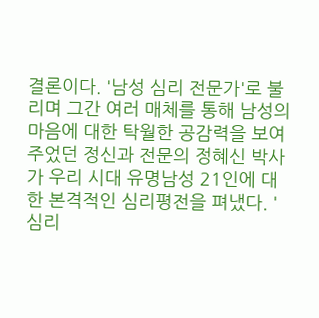결론이다. '남성 심리 전문가'로 불리며 그간 여러 매체를 통해 남성의 마음에 대한 탁월한 공감력을 보여주었던 정신과 전문의 정혜신 박사가 우리 시대 유명남성 21인에 대한 본격적인 심리평전을 펴냈다. '심리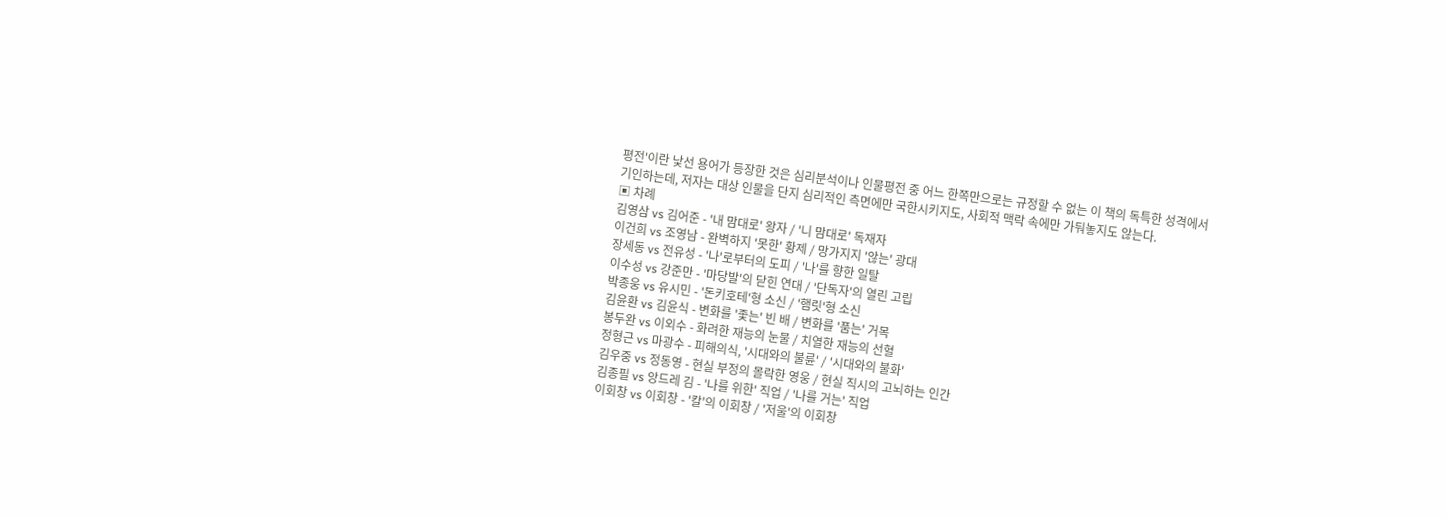평전'이란 낯선 용어가 등장한 것은 심리분석이나 인물평전 중 어느 한쪽만으로는 규정할 수 없는 이 책의 독특한 성격에서 기인하는데, 저자는 대상 인물을 단지 심리적인 측면에만 국한시키지도, 사회적 맥락 속에만 가둬놓지도 않는다.
▣ 차례
김영삼 vs 김어준 - '내 맘대로' 왕자 / '니 맘대로' 독재자
이건희 vs 조영남 - 완벽하지 '못한' 황제 / 망가지지 '않는' 광대
장세동 vs 전유성 - '나'로부터의 도피 / '나'를 향한 일탈
이수성 vs 강준만 - '마당발'의 닫힌 연대 / '단독자'의 열린 고립
박종웅 vs 유시민 - '돈키호테'형 소신 / '햄릿'형 소신
김윤환 vs 김윤식 - 변화를 '좇는' 빈 배 / 변화를 '품는' 거목
봉두완 vs 이외수 - 화려한 재능의 눈물 / 치열한 재능의 선혈
정형근 vs 마광수 - 피해의식, '시대와의 불륜' / '시대와의 불화'
김우중 vs 정동영 - 현실 부정의 몰락한 영웅 / 현실 직시의 고뇌하는 인간
김종필 vs 앙드레 김 - '나를 위한' 직업 / '나를 거는' 직업
이회창 vs 이회창 - '칼'의 이회창 / '저울'의 이회창